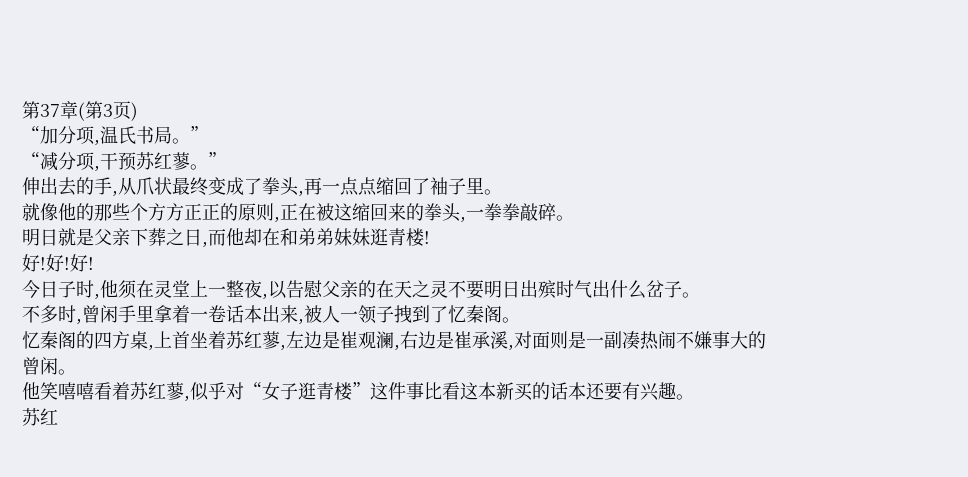第37章(第3页)
“加分项,温氏书局。”
“减分项,干预苏红蓼。”
伸出去的手,从爪状最终变成了拳头,再一点点缩回了袖子里。
就像他的那些个方方正正的原则,正在被这缩回来的拳头,一拳拳敲碎。
明日就是父亲下葬之日,而他却在和弟弟妹妹逛青楼!
好!好!好!
今日子时,他须在灵堂上一整夜,以告慰父亲的在天之灵不要明日出殡时气出什么岔子。
不多时,曾闲手里拿着一卷话本出来,被人一领子拽到了忆秦阁。
忆秦阁的四方桌,上首坐着苏红蓼,左边是崔观澜,右边是崔承溪,对面则是一副凑热闹不嫌事大的曾闲。
他笑嘻嘻看着苏红蓼,似乎对“女子逛青楼”这件事比看这本新买的话本还要有兴趣。
苏红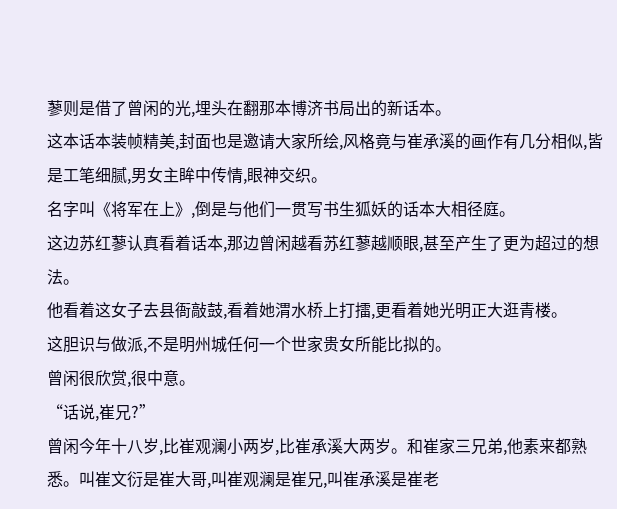蓼则是借了曾闲的光,埋头在翻那本博济书局出的新话本。
这本话本装帧精美,封面也是邀请大家所绘,风格竟与崔承溪的画作有几分相似,皆是工笔细腻,男女主眸中传情,眼神交织。
名字叫《将军在上》,倒是与他们一贯写书生狐妖的话本大相径庭。
这边苏红蓼认真看着话本,那边曾闲越看苏红蓼越顺眼,甚至产生了更为超过的想法。
他看着这女子去县衙敲鼓,看着她渭水桥上打擂,更看着她光明正大逛青楼。
这胆识与做派,不是明州城任何一个世家贵女所能比拟的。
曾闲很欣赏,很中意。
“话说,崔兄?”
曾闲今年十八岁,比崔观澜小两岁,比崔承溪大两岁。和崔家三兄弟,他素来都熟悉。叫崔文衍是崔大哥,叫崔观澜是崔兄,叫崔承溪是崔老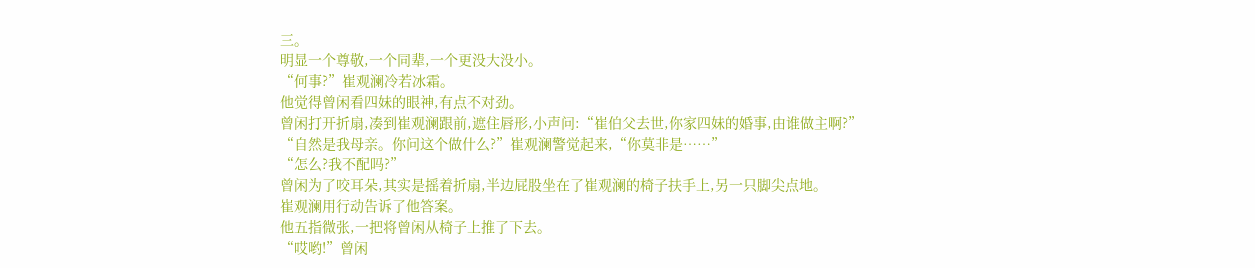三。
明显一个尊敬,一个同辈,一个更没大没小。
“何事?”崔观澜冷若冰霜。
他觉得曾闲看四妹的眼神,有点不对劲。
曾闲打开折扇,凑到崔观澜跟前,遮住唇形,小声问:“崔伯父去世,你家四妹的婚事,由谁做主啊?”
“自然是我母亲。你问这个做什么?”崔观澜警觉起来,“你莫非是……”
“怎么?我不配吗?”
曾闲为了咬耳朵,其实是摇着折扇,半边屁股坐在了崔观澜的椅子扶手上,另一只脚尖点地。
崔观澜用行动告诉了他答案。
他五指微张,一把将曾闲从椅子上推了下去。
“哎哟!”曾闲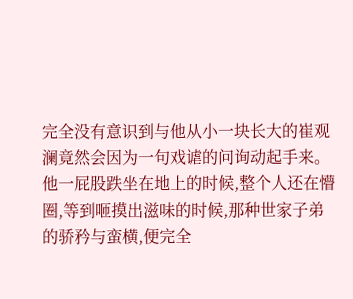完全没有意识到与他从小一块长大的崔观澜竟然会因为一句戏谑的问询动起手来。
他一屁股跌坐在地上的时候,整个人还在懵圈,等到咂摸出滋味的时候,那种世家子弟的骄矜与蛮横,便完全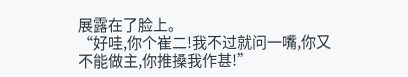展露在了脸上。
“好哇,你个崔二!我不过就问一嘴,你又不能做主,你推搡我作甚!”